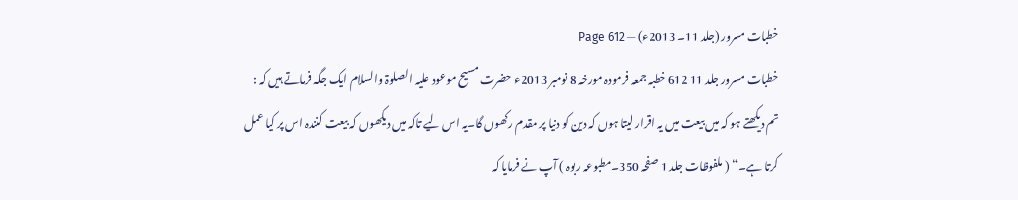خطبات مسرور (جلد 11۔ 2013ء) — Page 612
خطبات مسرور جلد 11 612 خطبہ جمعہ فرمودہ مورخہ 8 نومبر 2013ء حضرت مسیح موعود علیہ الصلوۃ والسلام ایک جگہ فرماتے ہیں کہ : تم دیکھتے ہو کہ میں بیعت میں یہ اقرار لیتا ہوں کہ دین کو دنیا پر مقدم رکھوں گا۔یہ اس لیے تاکہ میں دیکھوں کہ بیعت کنندہ اس پر کیا عمل کرتا ہے۔“ ( ملفوظات جلد 1 صفحہ 350۔مطبوعہ ربوہ ) آپ نے فرمایا کہ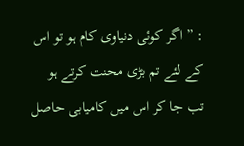: ” اگر کوئی دنیاوی کام ہو تو اس کے لئے تم بڑی محنت کرتے ہو تب جا کر اس میں کامیابی حاصل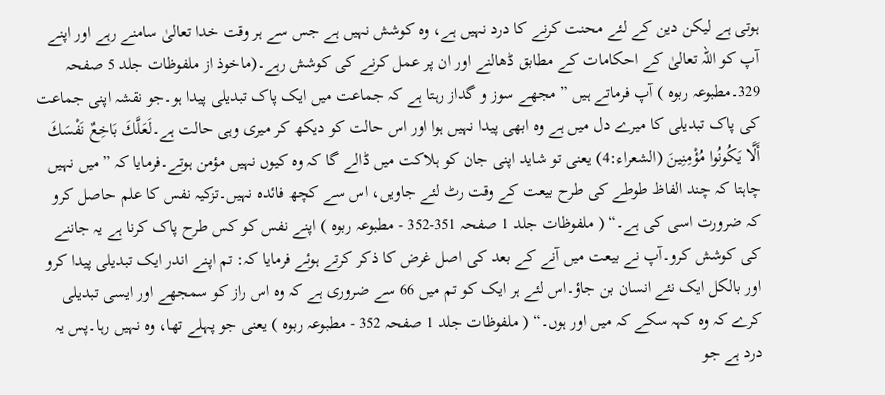ہوتی ہے لیکن دین کے لئے محنت کرنے کا درد نہیں ہے، وہ کوشش نہیں ہے جس سے ہر وقت خدا تعالیٰ سامنے رہے اور اپنے آپ کو اللہ تعالیٰ کے احکامات کے مطابق ڈھالنے اور ان پر عمل کرنے کی کوشش رہے۔(ماخوذ از ملفوظات جلد 5 صفحہ 329۔مطبوعہ ربوہ ) آپ فرماتے ہیں ” مجھے سوز و گداز رہتا ہے کہ جماعت میں ایک پاک تبدیلی پیدا ہو۔جو نقشہ اپنی جماعت کی پاک تبدیلی کا میرے دل میں ہے وہ ابھی پیدا نہیں ہوا اور اس حالت کو دیکھ کر میری وہی حالت ہے۔لَعَلَّكَ بَاخِعٌ نَفْسَكَ أَلَّا يَكُونُوا مُؤْمِنِينَ (الشعراء:4) یعنی تو شاید اپنی جان کو ہلاکت میں ڈالے گا کہ وہ کیوں نہیں مؤمن ہوتے۔فرمایا کہ ”میں نہیں چاہتا کہ چند الفاظ طوطے کی طرح بیعت کے وقت رٹ لئے جاویں، اس سے کچھ فائدہ نہیں۔تزکیہ نفس کا علم حاصل کرو کہ ضرورت اسی کی ہے۔“ ( ملفوظات جلد 1 صفحہ 351-352 - مطبوعہ ربوہ ) اپنے نفس کو کس طرح پاک کرنا ہے یہ جاننے کی کوشش کرو۔آپ نے بیعت میں آنے کے بعد کی اصل غرض کا ذکر کرتے ہوئے فرمایا کہ: تم اپنے اندر ایک تبدیلی پیدا کرو اور بالکل ایک نئے انسان بن جاؤ۔اس لئے ہر ایک کو تم میں 66 سے ضروری ہے کہ وہ اس راز کو سمجھے اور ایسی تبدیلی کرے کہ وہ کہہ سکے کہ میں اور ہوں۔“ ( ملفوظات جلد 1 صفحہ 352 - مطبوعہ ربوہ ) یعنی جو پہلے تھا، وہ نہیں رہا۔پس یہ درد ہے جو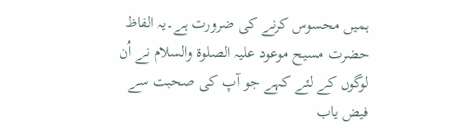ہمیں محسوس کرنے کی ضرورت ہے۔یہ الفاظ حضرت مسیح موعود علیہ الصلوۃ والسلام نے اُن لوگوں کے لئے کہے جو آپ کی صحبت سے فیض یاب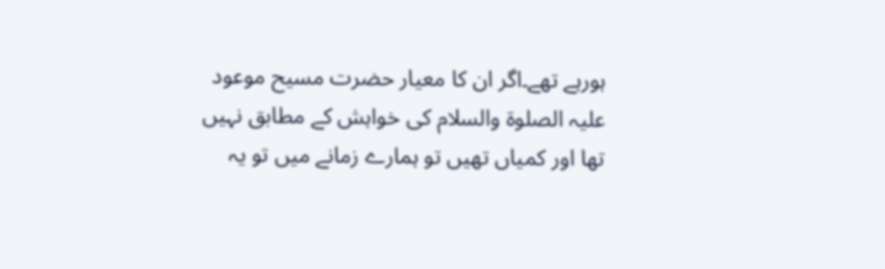ہورہے تھے۔اگر ان کا معیار حضرت مسیح موعود علیہ الصلوۃ والسلام کی خواہش کے مطابق نہیں تھا اور کمیاں تھیں تو ہمارے زمانے میں تو یہ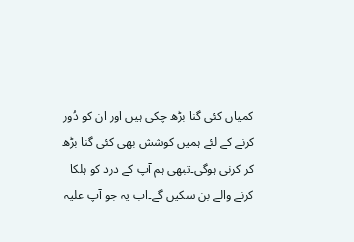کمیاں کئی گنا بڑھ چکی ہیں اور ان کو دُور کرنے کے لئے ہمیں کوشش بھی کئی گنا بڑھ کر کرنی ہوگی۔تبھی ہم آپ کے درد کو ہلکا کرنے والے بن سکیں گے۔اب یہ جو آپ علیہ